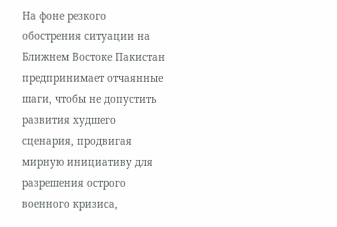На фоне резкого обострения ситуации на Ближнем Востоке Пакистан предпринимает отчаянные шаги, чтобы не допустить развития худшего сценария, продвигая мирную инициативу для разрешения острого военного кризиса,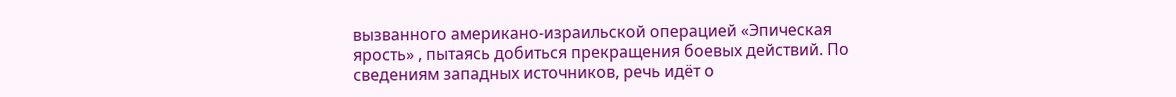вызванного американо-израильской операцией «Эпическая ярость» , пытаясь добиться прекращения боевых действий. По сведениям западных источников, речь идёт о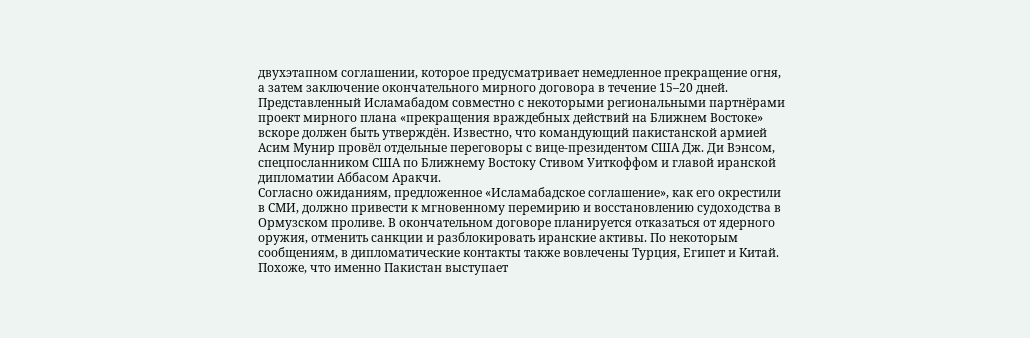двухэтапном соглашении, которое предусматривает немедленное прекращение огня, а затем заключение окончательного мирного договора в течение 15–20 дней.
Представленный Исламабадом совместно с некоторыми региональными партнёрами проект мирного плана «прекращения враждебных действий на Ближнем Востоке» вскоре должен быть утверждён. Известно, что командующий пакистанской армией Асим Мунир провёл отдельные переговоры с вице-президентом США Дж. Ди Вэнсом, спецпосланником США по Ближнему Востоку Стивом Уиткоффом и главой иранской дипломатии Аббасом Аракчи.
Согласно ожиданиям, предложенное «Исламабадское соглашение», как его окрестили в СМИ, должно привести к мгновенному перемирию и восстановлению судоходства в Ормузском проливе. В окончательном договоре планируется отказаться от ядерного оружия, отменить санкции и разблокировать иранские активы. По некоторым сообщениям, в дипломатические контакты также вовлечены Турция, Египет и Китай.
Похоже, что именно Пакистан выступает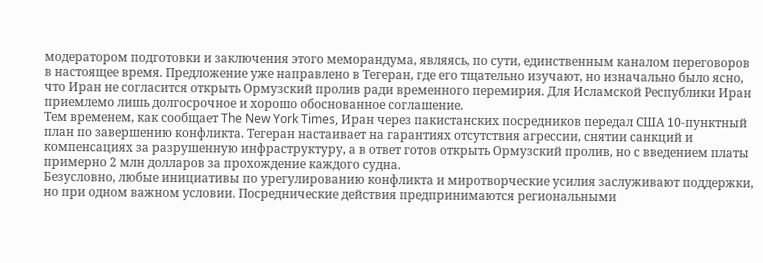модератором подготовки и заключения этого меморандума, являясь, по сути, единственным каналом переговоров в настоящее время. Предложение уже направлено в Тегеран, где его тщательно изучают, но изначально было ясно, что Иран не согласится открыть Ормузский пролив ради временного перемирия. Для Исламской Республики Иран приемлемо лишь долгосрочное и хорошо обоснованное соглашение.
Тем временем, как сообщает The New York Times, Иран через пакистанских посредников передал США 10-пунктный план по завершению конфликта. Тегеран настаивает на гарантиях отсутствия агрессии, снятии санкций и компенсациях за разрушенную инфраструктуру, а в ответ готов открыть Ормузский пролив, но с введением платы примерно 2 млн долларов за прохождение каждого судна.
Безусловно, любые инициативы по урегулированию конфликта и миротворческие усилия заслуживают поддержки, но при одном важном условии. Посреднические действия предпринимаются региональными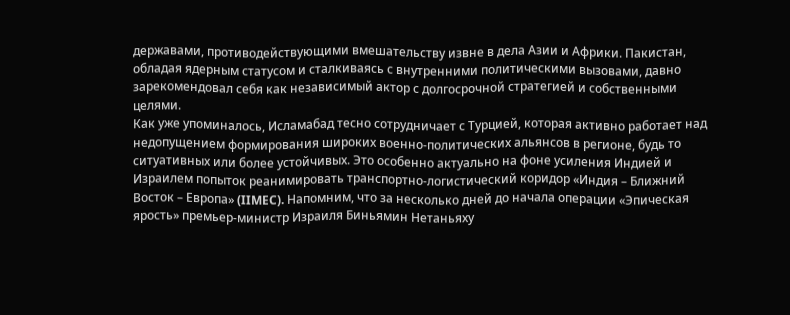державами, противодействующими вмешательству извне в дела Азии и Африки. Пакистан, обладая ядерным статусом и сталкиваясь с внутренними политическими вызовами, давно зарекомендовал себя как независимый актор с долгосрочной стратегией и собственными целями.
Как уже упоминалось, Исламабад тесно сотрудничает с Турцией, которая активно работает над недопущением формирования широких военно-политических альянсов в регионе, будь то ситуативных или более устойчивых. Это особенно актуально на фоне усиления Индией и Израилем попыток реанимировать транспортно-логистический коридор «Индия – Ближний Восток – Европа» (IIMEC). Напомним, что за несколько дней до начала операции «Эпическая ярость» премьер-министр Израиля Биньямин Нетаньяху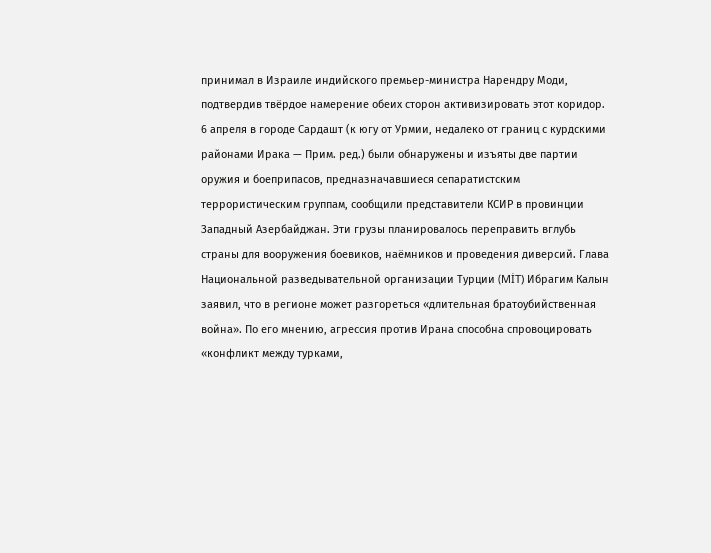принимал в Израиле индийского премьер-министра Нарендру Моди, подтвердив твёрдое намерение обеих сторон активизировать этот коридор.
6 апреля в городе Сардашт (к югу от Урмии, недалеко от границ с курдскими районами Ирака — Прим. ред.) были обнаружены и изъяты две партии оружия и боеприпасов, предназначавшиеся сепаратистским террористическим группам, сообщили представители КСИР в провинции Западный Азербайджан. Эти грузы планировалось переправить вглубь страны для вооружения боевиков, наёмников и проведения диверсий. Глава Национальной разведывательной организации Турции (MİT) Ибрагим Калын заявил, что в регионе может разгореться «длительная братоубийственная война». По его мнению, агрессия против Ирана способна спровоцировать «конфликт между турками,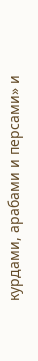курдами, арабами и персами» и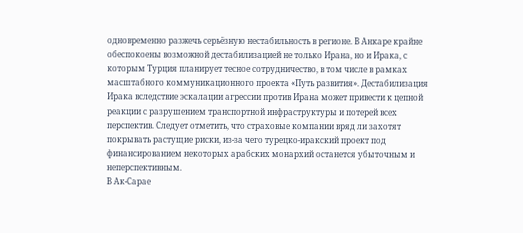одновременно разжечь серьёзную нестабильность в регионе. В Анкаре крайне обеспокоены возможной дестабилизацией не только Ирана, но и Ирака, с которым Турция планирует тесное сотрудничество, в том числе в рамках масштабного коммуникационного проекта «Путь развития». Дестабилизация Ирака вследствие эскалации агрессии против Ирана может привести к цепной реакции с разрушением транспортной инфраструктуры и потерей всех перспектив. Следует отметить, что страховые компании вряд ли захотят покрывать растущие риски, из-за чего турецко-иракский проект под финансированием некоторых арабских монархий останется убыточным и неперспективным.
В Ак-Сарае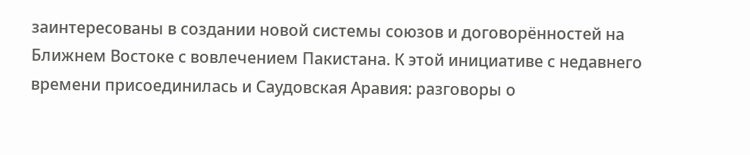заинтересованы в создании новой системы союзов и договорённостей на Ближнем Востоке с вовлечением Пакистана. К этой инициативе с недавнего времени присоединилась и Саудовская Аравия: разговоры о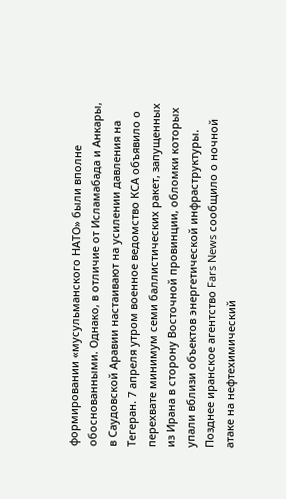формировании «мусульманского НАТО» были вполне обоснованными. Однако, в отличие от Исламабада и Анкары, в Саудовской Аравии настаивают на усилении давления на Тегеран. 7 апреля утром военное ведомство КСА объявило о перехвате минимум семи баллистических ракет, запущенных из Ирана в сторону Восточной провинции, обломки которых упали вблизи объектов энергетической инфраструктуры. Позднее иранское агентство Fars News сообщило о ночной атаке на нефтехимический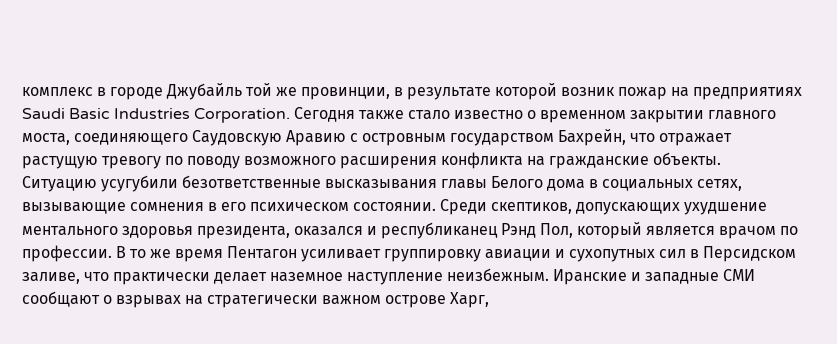комплекс в городе Джубайль той же провинции, в результате которой возник пожар на предприятиях Saudi Basic Industries Corporation. Сегодня также стало известно о временном закрытии главного моста, соединяющего Саудовскую Аравию с островным государством Бахрейн, что отражает растущую тревогу по поводу возможного расширения конфликта на гражданские объекты.
Ситуацию усугубили безответственные высказывания главы Белого дома в социальных сетях, вызывающие сомнения в его психическом состоянии. Среди скептиков, допускающих ухудшение ментального здоровья президента, оказался и республиканец Рэнд Пол, который является врачом по профессии. В то же время Пентагон усиливает группировку авиации и сухопутных сил в Персидском заливе, что практически делает наземное наступление неизбежным. Иранские и западные СМИ сообщают о взрывах на стратегически важном острове Харг,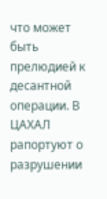что может быть прелюдией к десантной операции. В ЦАХАЛ рапортуют о разрушении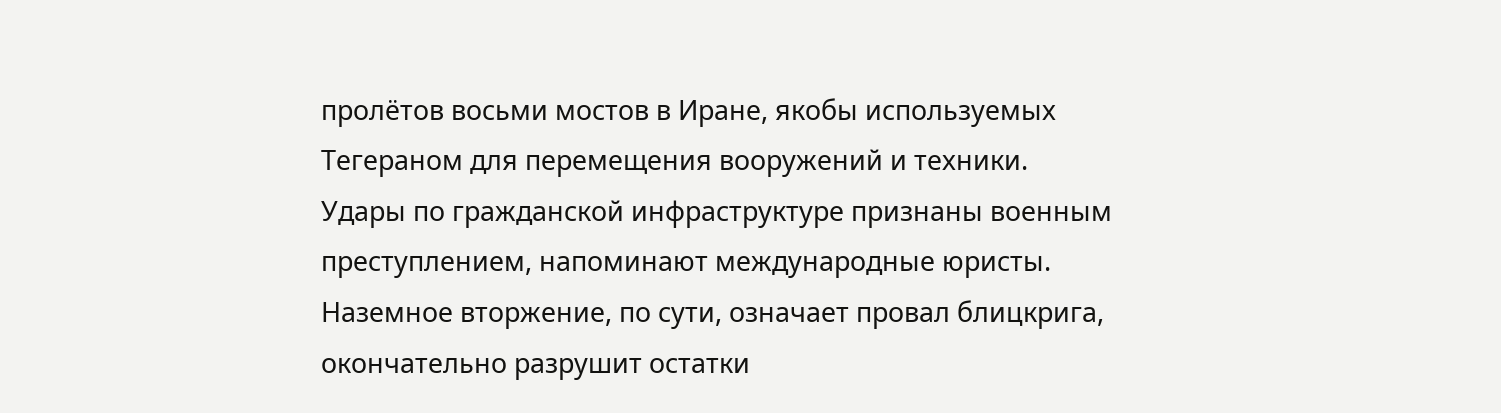пролётов восьми мостов в Иране, якобы используемых Тегераном для перемещения вооружений и техники.
Удары по гражданской инфраструктуре признаны военным преступлением, напоминают международные юристы. Наземное вторжение, по сути, означает провал блицкрига, окончательно разрушит остатки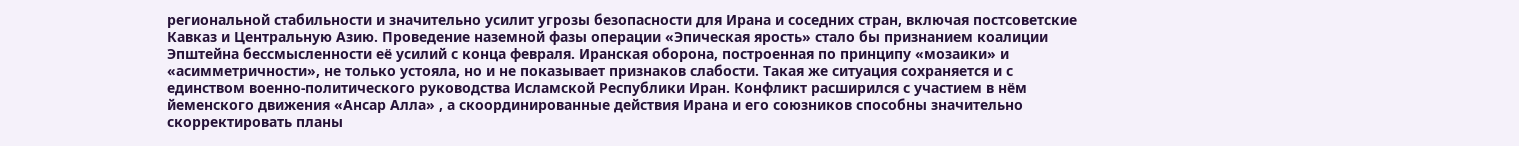региональной стабильности и значительно усилит угрозы безопасности для Ирана и соседних стран, включая постсоветские Кавказ и Центральную Азию. Проведение наземной фазы операции «Эпическая ярость» стало бы признанием коалиции Эпштейна бессмысленности её усилий с конца февраля. Иранская оборона, построенная по принципу «мозаики» и «асимметричности», не только устояла, но и не показывает признаков слабости. Такая же ситуация сохраняется и с единством военно-политического руководства Исламской Республики Иран. Конфликт расширился с участием в нём йеменского движения «Ансар Алла» , а скоординированные действия Ирана и его союзников способны значительно скорректировать планы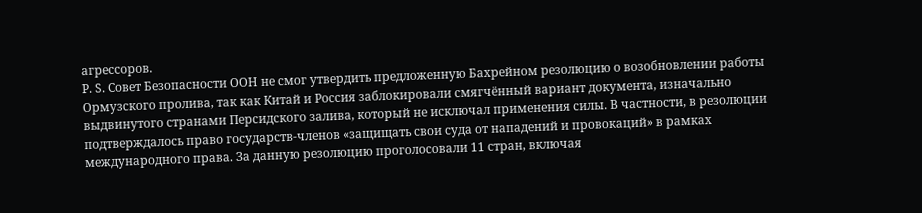агрессоров.
P. S. Совет Безопасности ООН не смог утвердить предложенную Бахрейном резолюцию о возобновлении работы Ормузского пролива, так как Китай и Россия заблокировали смягчённый вариант документа, изначально выдвинутого странами Персидского залива, который не исключал применения силы. В частности, в резолюции подтверждалось право государств-членов «защищать свои суда от нападений и провокаций» в рамках международного права. За данную резолюцию проголосовали 11 стран, включая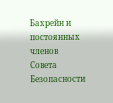Бахрейн и постоянных членов Совета Безопасности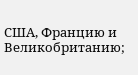США, Францию и Великобританию;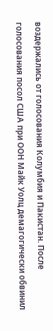воздержались от голосования Колумбия и Пакистан. После голосования посол США при ООН Майк Уолц демагогически обвинил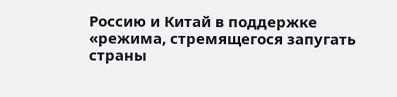Россию и Китай в поддержке «режима, стремящегося запугать страны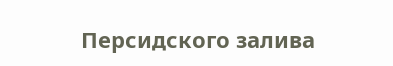Персидского залива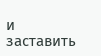и заставить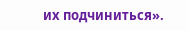их подчиниться».